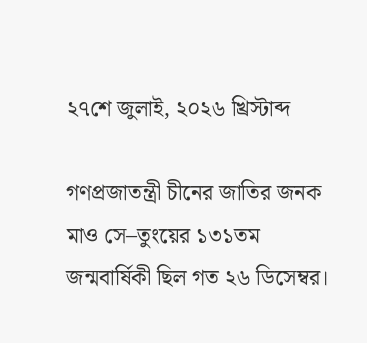২৭শে জুলাই, ২০২৬ খ্রিস্টাব্দ

গণপ্রজাতন্ত্রী চীনের জাতির জনক মাও সে–তুংয়ের ১৩১তম জন্মবার্ষিকী ছিল গত ২৬ ডিসেম্বর।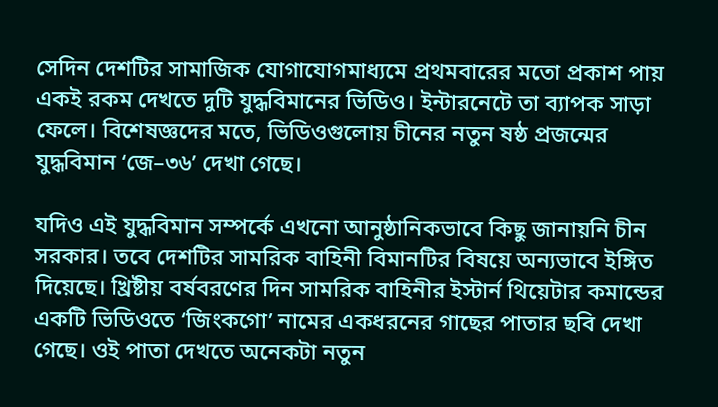সেদিন দেশটির সামাজিক যোগাযোগমাধ্যমে প্রথমবারের মতো প্রকাশ পায় একই রকম দেখতে দুটি যুদ্ধবিমানের ভিডিও। ইন্টারনেটে তা ব্যাপক সাড়া ফেলে। বিশেষজ্ঞদের মতে, ভিডিওগুলোয় চীনের নতুন ষষ্ঠ প্রজন্মের যুদ্ধবিমান ‘জে–৩৬’ দেখা গেছে।

যদিও এই যুদ্ধবিমান সম্পর্কে এখনো আনুষ্ঠানিকভাবে কিছু জানায়নি চীন সরকার। তবে দেশটির সামরিক বাহিনী বিমানটির বিষয়ে অন্যভাবে ইঙ্গিত দিয়েছে। খ্রিষ্টীয় বর্ষবরণের দিন সামরিক বাহিনীর ইস্টার্ন থিয়েটার কমান্ডের একটি ভিডিওতে ‘জিংকগো’ নামের একধরনের গাছের পাতার ছবি দেখা গেছে। ওই পাতা দেখতে অনেকটা নতুন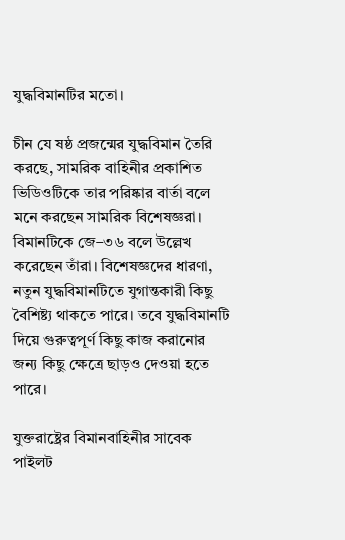যুদ্ধবিমানটির মতো।

চীন যে ষষ্ঠ প্রজন্মের যুদ্ধবিমান তৈরি করছে, সামরিক বাহিনীর প্রকাশিত ভিডিওটিকে তার পরিষ্কার বার্তা বলে মনে করছেন সামরিক বিশেষজ্ঞরা। বিমানটিকে জে–৩৬ বলে উল্লেখ করেছেন তাঁরা। বিশেষজ্ঞদের ধারণা, নতুন যুদ্ধবিমানটিতে যুগান্তকারী কিছু বৈশিষ্ট্য থাকতে পারে। তবে যুদ্ধবিমানটি দিয়ে গুরুত্বপূর্ণ কিছু কাজ করানোর জন্য কিছু ক্ষেত্রে ছাড়ও দেওয়া হতে পারে।

যুক্তরাষ্ট্রের বিমানবাহিনীর সাবেক পাইলট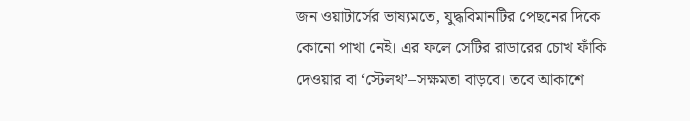জন ওয়াটার্সের ভাষ্যমতে, যুদ্ধবিমানটির পেছনের দিকে কোনো পাখা নেই। এর ফলে সেটির রাডারের চোখ ফাঁকি দেওয়ার বা ‘স্টেলথ’–সক্ষমতা বাড়বে। তবে আকাশে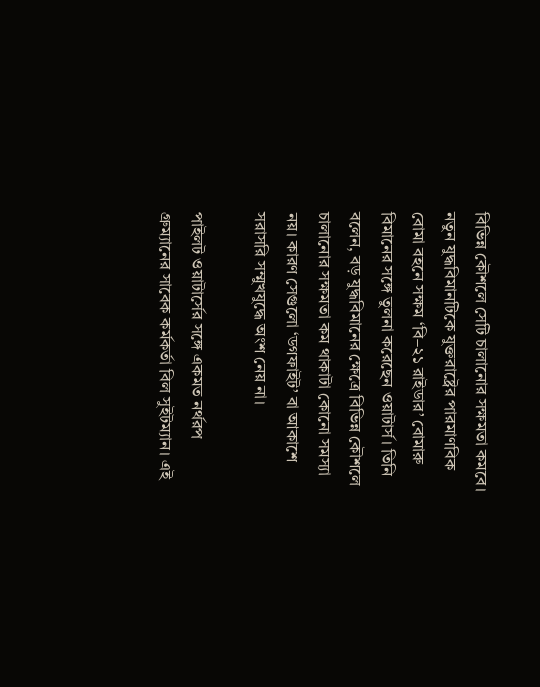বিভিন্ন কৌশলে সেটি চালানোর সক্ষমতা কমবে। নতুন যুদ্ধবিমানটিকে যুক্তরাষ্ট্রের পারমাণবিক বোমা বহনে সক্ষম ‘বি–২১ রাইডার’ বোমারু বিমানের সঙ্গে তুলনা করেছেন ওয়াটার্স। তিনি বলেন, বড় যুদ্ধবিমানের ক্ষেত্রে বিভিন্ন কৌশলে চালানোর সক্ষমতা কম থাকাটা কোনো সমস্যা নয়। কারণ সেগুলো ‘ডগফাইট’ বা আকাশে সরাসরি সম্মুখযুদ্ধে অংশ নেয় না।

পাইলট ওয়াটার্সের সঙ্গে একমত নর্থরপ গ্রুম্যানের সাবেক কর্মকর্তা বিল সুইটম্যান। এই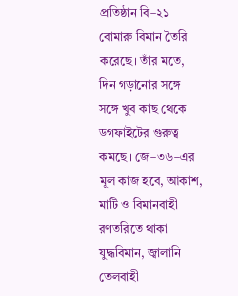প্রতিষ্ঠান বি–২১ বোমারু বিমান তৈরি করেছে। তাঁর মতে, দিন গড়ানোর সঙ্গে সঙ্গে খুব কাছ থেকে ডগফাইটের গুরুত্ব কমছে। জে–৩৬–এর মূল কাজ হবে, আকাশ, মাটি ও বিমানবাহী রণতরিতে থাকা যুদ্ধবিমান, জ্বালানি তেলবাহী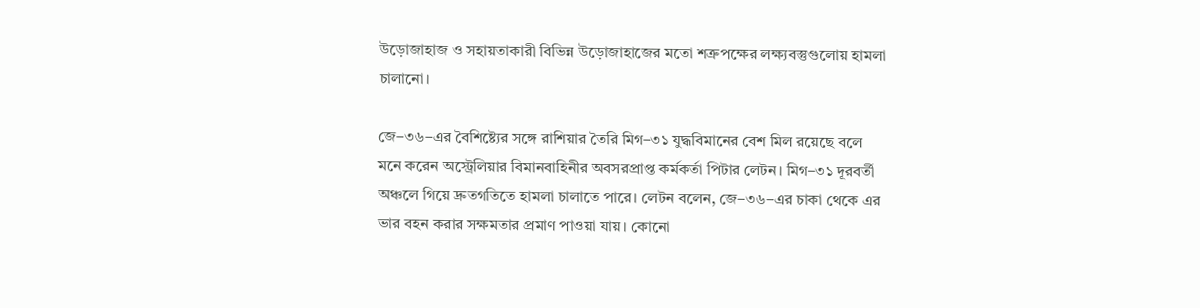উড়োজাহাজ ও সহায়তাকারী বিভিন্ন উড়োজাহাজের মতো শত্রুপক্ষের লক্ষ্যবস্তুগুলোয় হামলা চালানো।

জে–৩৬–এর বৈশিষ্ট্যের সঙ্গে রাশিয়ার তৈরি মিগ–৩১ যুদ্ধবিমানের বেশ মিল রয়েছে বলে মনে করেন অস্ট্রেলিয়ার বিমানবাহিনীর অবসরপ্রাপ্ত কর্মকর্তা পিটার লেটন। মিগ–৩১ দূরবর্তী অঞ্চলে গিয়ে দ্রুতগতিতে হামলা চালাতে পারে। লেটন বলেন, জে–৩৬–এর চাকা থেকে এর ভার বহন করার সক্ষমতার প্রমাণ পাওয়া যায়। কোনো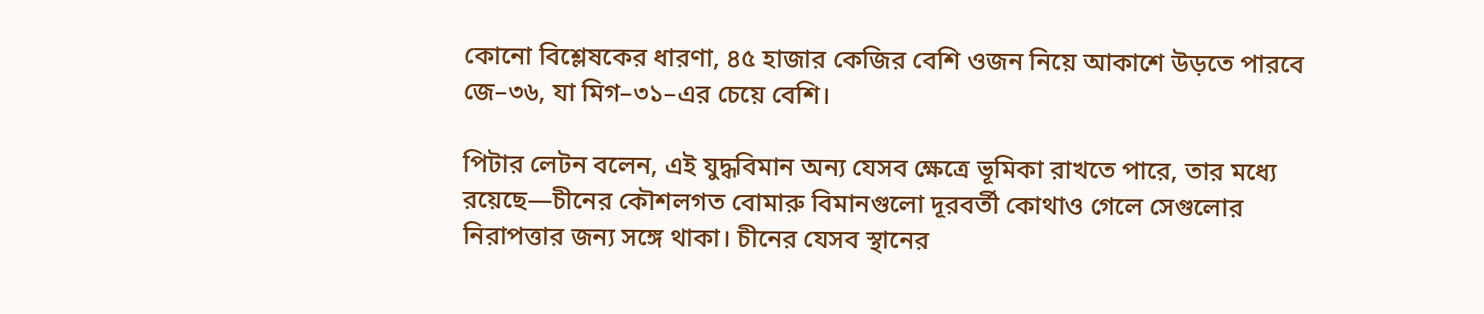কোনো বিশ্লেষকের ধারণা, ৪৫ হাজার কেজির বেশি ওজন নিয়ে আকাশে উড়তে পারবে জে–৩৬, যা মিগ–৩১–এর চেয়ে বেশি।

পিটার লেটন বলেন, এই যুদ্ধবিমান অন্য যেসব ক্ষেত্রে ভূমিকা রাখতে পারে, তার মধ্যে রয়েছে—চীনের কৌশলগত বোমারু বিমানগুলো দূরবর্তী কোথাও গেলে সেগুলোর নিরাপত্তার জন্য সঙ্গে থাকা। চীনের যেসব স্থানের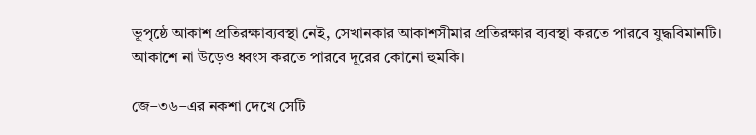ভূপৃষ্ঠে আকাশ প্রতিরক্ষাব্যবস্থা নেই, সেখানকার আকাশসীমার প্রতিরক্ষার ব্যবস্থা করতে পারবে যুদ্ধবিমানটি। আকাশে না উড়েও ধ্বংস করতে পারবে দূরের কোনো হুমকি।

জে–৩৬–এর নকশা দেখে সেটি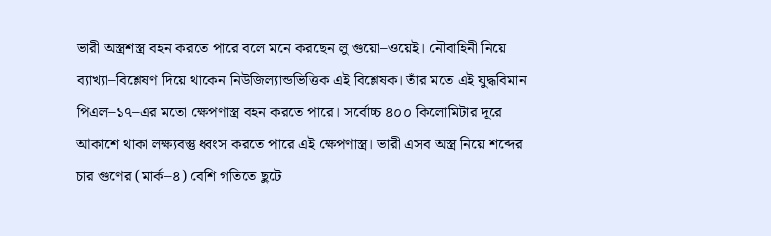ভারী অস্ত্রশস্ত্র বহন করতে পারে বলে মনে করছেন লু গুয়ো–ওয়েই। নৌবাহিনী নিয়ে ব্যাখ্যা–বিশ্লেষণ দিয়ে থাকেন নিউজিল্যান্ডভিত্তিক এই বিশ্লেষক। তাঁর মতে এই যুদ্ধবিমান পিএল–১৭–এর মতো ক্ষেপণাস্ত্র বহন করতে পারে। সর্বোচ্চ ৪০০ কিলোমিটার দূরে আকাশে থাকা লক্ষ্যবস্তু ধ্বংস করতে পারে এই ক্ষেপণাস্ত্র। ভারী এসব অস্ত্র নিয়ে শব্দের চার গুণের (মার্ক–৪) বেশি গতিতে ছুটে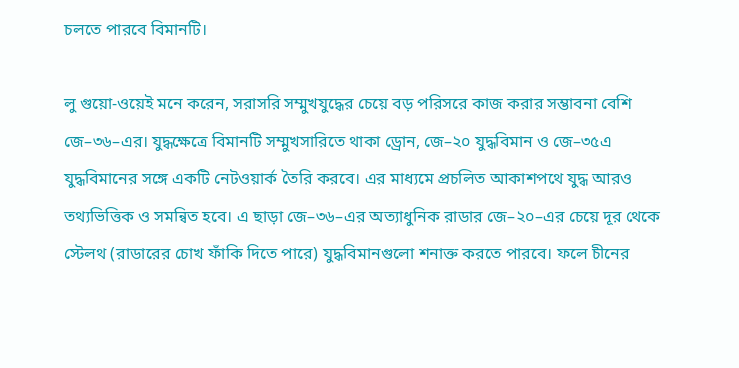চলতে পারবে বিমানটি।

লু গুয়ো-ওয়েই মনে করেন, সরাসরি সম্মুখযুদ্ধের চেয়ে বড় পরিসরে কাজ করার সম্ভাবনা বেশি জে–৩৬–এর। যুদ্ধক্ষেত্রে বিমানটি সম্মুখসারিতে থাকা ড্রোন, জে–২০ যুদ্ধবিমান ও জে–৩৫এ যুদ্ধবিমানের সঙ্গে একটি নেটওয়ার্ক তৈরি করবে। এর মাধ্যমে প্রচলিত আকাশপথে যুদ্ধ আরও তথ্যভিত্তিক ও সমন্বিত হবে। এ ছাড়া জে–৩৬–এর অত্যাধুনিক রাডার জে–২০–এর চেয়ে দূর থেকে স্টেলথ (রাডারের চোখ ফাঁকি দিতে পারে) যুদ্ধবিমানগুলো শনাক্ত করতে পারবে। ফলে চীনের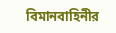বিমানবাহিনীর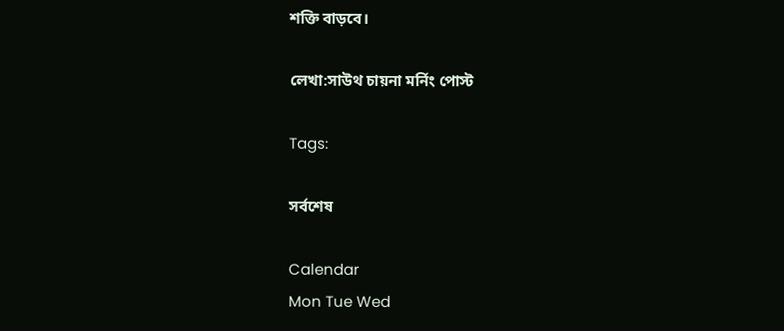শক্তি বাড়বে।

লেখা:সাউথ চায়না মর্নিং পোস্ট

Tags:

সর্বশেষ

Calendar
Mon Tue Wed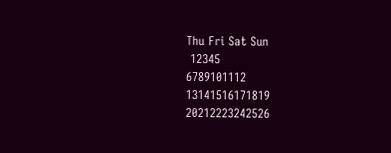Thu Fri Sat Sun
 12345
6789101112
13141516171819
20212223242526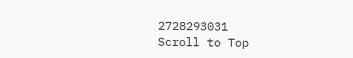2728293031
Scroll to Top